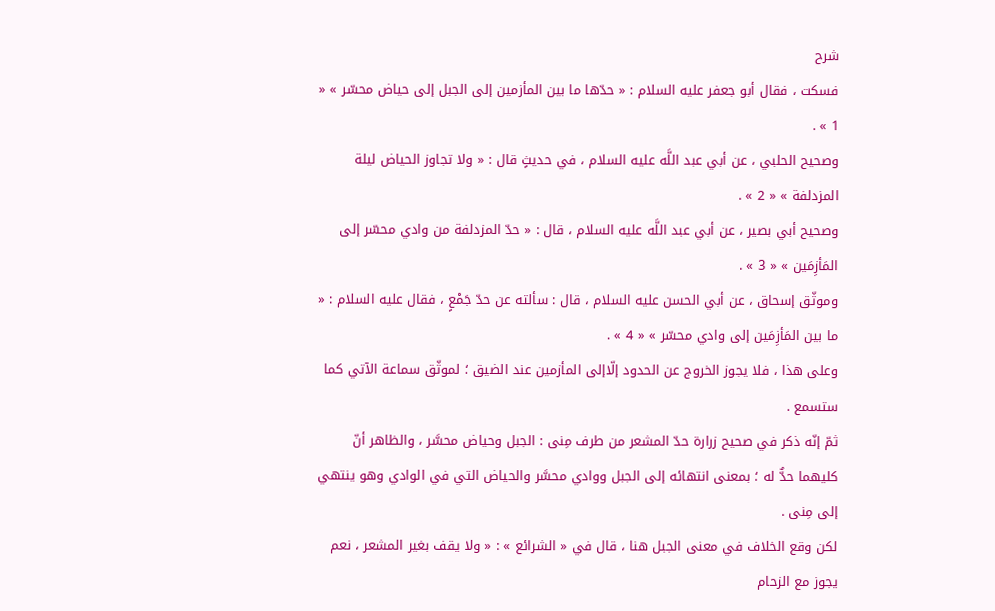شرح
فسكت ، فقال أبو جعفر عليه السلام : « حدّها ما بين المأزمين إلى الجبل إلى حياض محسّر » « 1 » .
وصحيح الحلبي ، عن أبي عبد اللَّه عليه السلام ، في حديثٍ قال : « ولا تجاوز الحياض ليلة المزدلفة » « 2 » .
وصحيح أبي بصير ، عن أبي عبد اللَّه عليه السلام ، قال : « حدّ المزدلفة من وادي محسّر إلى المَأزِمَين » « 3 » .
وموثّق إسحاق ، عن أبي الحسن عليه السلام ، قال : سألته عن حدّ جَمْعٍ ، فقال عليه السلام : « ما بين المَأزِمَين إلى وادي محسّر » « 4 » .
وعلى هذا ، فلا يجوز الخروج عن الحدود إلّاإلى المأزمين عند الضيق ؛ لموثّق سماعة الآتي كما ستسمع .
ثمّ إنّه ذكر في صحيح زرارة حدّ المشعر من طرف مِنى : الجبل وحياض محسَّر ، والظاهر أنّ كليهما حدٌّ له ؛ بمعنى انتهائه إلى الجبل ووادي محسَّر والحياض التي في الوادي وهو ينتهي إلى مِنى .
لكن وقع الخلاف في معنى الجبل هنا ، قال في « الشرائع » : « ولا يقف بغير المشعر ، نعم يجوز مع الزحام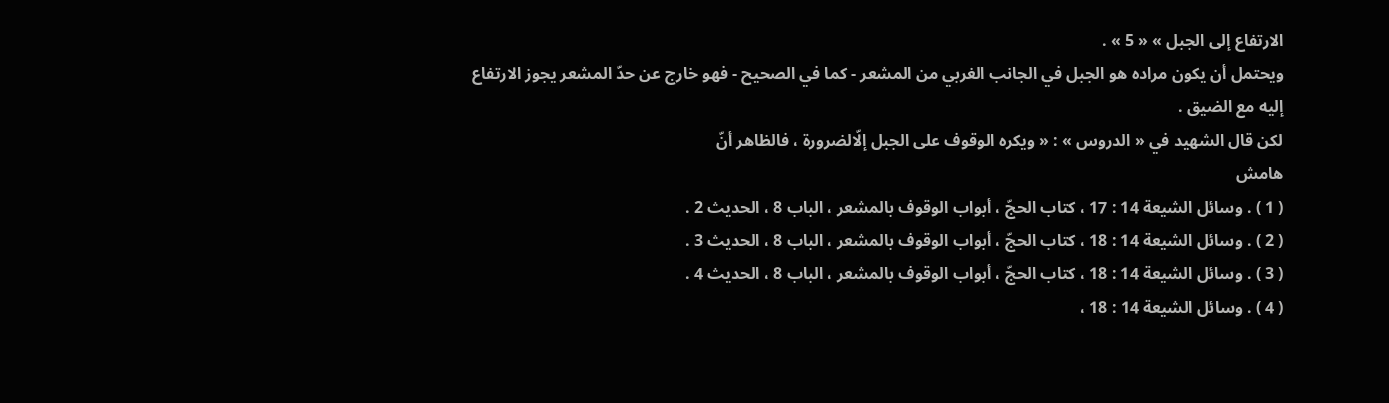الارتفاع إلى الجبل » « 5 » .
ويحتمل أن يكون مراده هو الجبل في الجانب الغربي من المشعر - كما في الصحيح - فهو خارج عن حدّ المشعر يجوز الارتفاع إليه مع الضيق .
لكن قال الشهيد في « الدروس » : « ويكره الوقوف على الجبل إلّالضرورة ، فالظاهر أنّ
هامش
( 1 ) . وسائل الشيعة 14 : 17 ، كتاب الحجّ ، أبواب الوقوف بالمشعر ، الباب 8 ، الحديث 2 .
( 2 ) . وسائل الشيعة 14 : 18 ، كتاب الحجّ ، أبواب الوقوف بالمشعر ، الباب 8 ، الحديث 3 .
( 3 ) . وسائل الشيعة 14 : 18 ، كتاب الحجّ ، أبواب الوقوف بالمشعر ، الباب 8 ، الحديث 4 .
( 4 ) . وسائل الشيعة 14 : 18 ،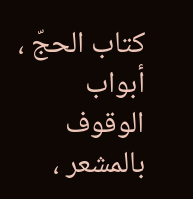كتاب الحجّ ، أبواب الوقوف بالمشعر ،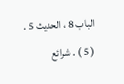الباب 8 ، الحديث 5 .
( 5 ) . شرائع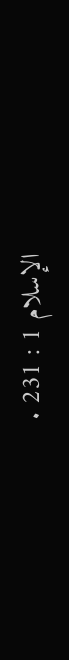الإسلام 1 : 231 .